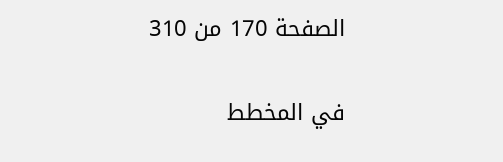الصفحة 170 من 310

في المخطط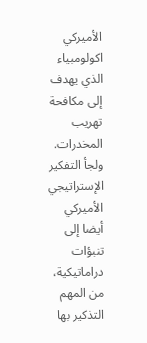الأميركي اكولومبياء الذي يهدف إلى مكافحة تهريب المخدرات. ولجأ التفكير الإستراتيجي الأميركي أيضا إلى تنبؤات دراماتيكية، من المهم التذكير بها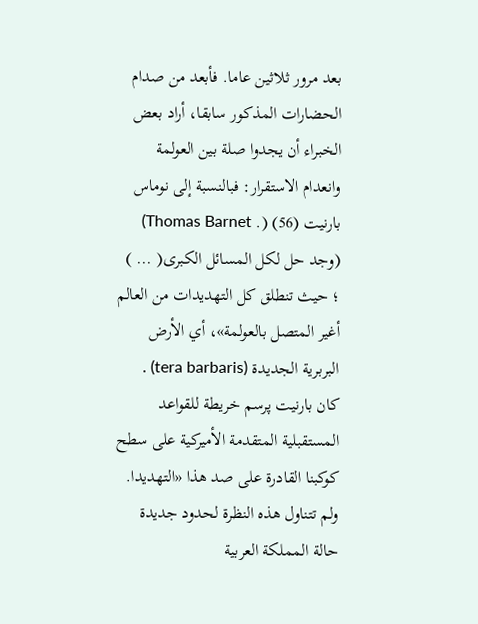بعد مرور ثلاثين عاما. فأبعد من صدام الحضارات المذكور سابقا، أراد بعض الخبراء أن يجدوا صلة بين العولمة وانعدام الاستقرار: فبالنسبة إلى نوماس بارنيت (56) (. Thomas Barnet) (وجد حل لكل المسائل الكبرى( ... ) ؛ حيث تنطلق كل التهديدات من العالم أغير المتصل بالعولمة»، أي الأرض البربرية الجديدة (tera barbaris) . كان بارنيت پرسم خريطة للقواعد المستقبلية المتقدمة الأميركية على سطح كوكبنا القادرة على صد هذا «التهديدا. ولم تتناول هذه النظرة لحدود جديدة حالة المملكة العربية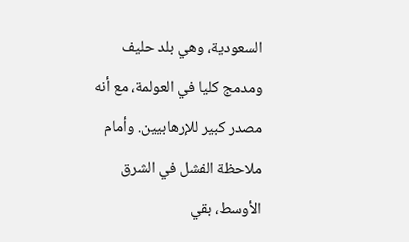السعودية، وهي بلد حليف ومدمج كليا في العولمة، مع أنه مصدر كبير للإرهابيين. وأمام ملاحظة الفشل في الشرق الأوسط، بقي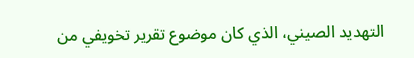التهديد الصيني، الذي كان موضوع تقرير تخويفي من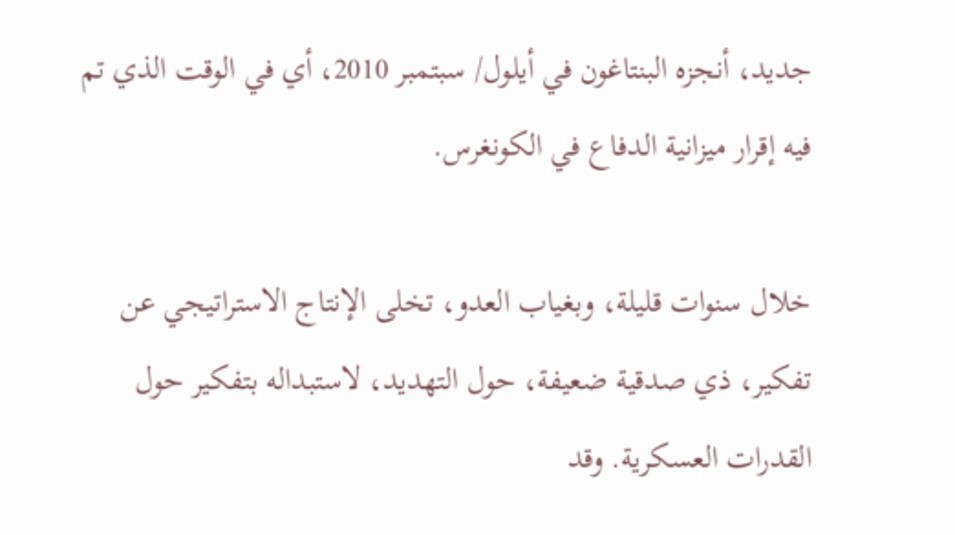جديد، أنجزه البنتاغون في أيلول/ سبتمبر 2010، أي في الوقت الذي تم فيه إقرار ميزانية الدفاع في الكونغرس.

خلال سنوات قليلة، وبغياب العدو، تخلى الإنتاج الاستراتيجي عن تفكير، ذي صدقية ضعيفة، حول التهديد، لاستبداله بتفكير حول القدرات العسكرية. وقد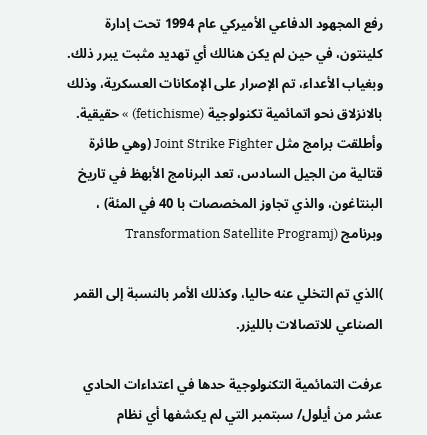رفع المجهود الدفاعي الأميركي عام 1994 تحت إدارة كلينتون، في حين لم يكن هنالك أي تهديد مثبت يبرر ذلك. وبغياب الأعداء، تم الإصرار على الإمكانات العسكرية، وذلك بالانزلاق نحو اتمائمية تكنولوجية (fetichisme) » حقيقية. وأطلقت برامج مثل Joint Strike Fighter (وهي طائرة قتالية من الجيل السادس، تعد البرنامج الأبهظ في تاريخ البنتاغون، والذي تجاوز المخصصات با 40 في المئة) ، وبرنامج (Transformation Satellite Programj

)الذي تم التخلي عنه حاليا، وكذلك الأمر بالنسبة إلى القمر الصناعي للاتصالات بالليزر.

عرفت التمائمية التكنولوجية حدها في اعتداءات الحادي عشر من أيلول/ سبتمبر التي لم يكشفها أي نظام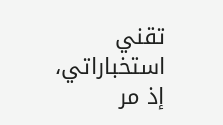تقني استخباراتي، إذ مر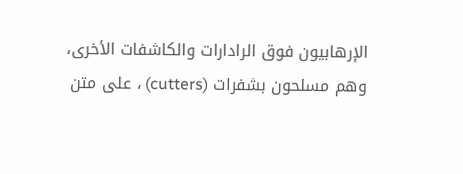الإرهابيون فوق الرادارات والكاشفات الأخرى، وهم مسلحون بشفرات (cutters) ، على متن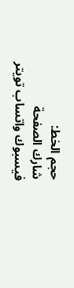حجم الخط:
شارك الصفحة
فيسبوك واتساب تويتر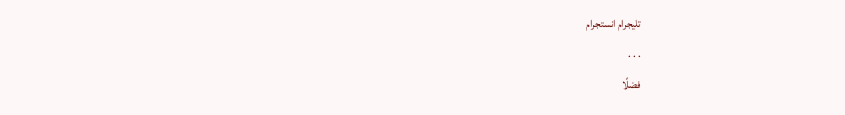تليجرام انستجرام
. . .
فضلًا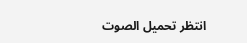انتظر تحميل الصوت